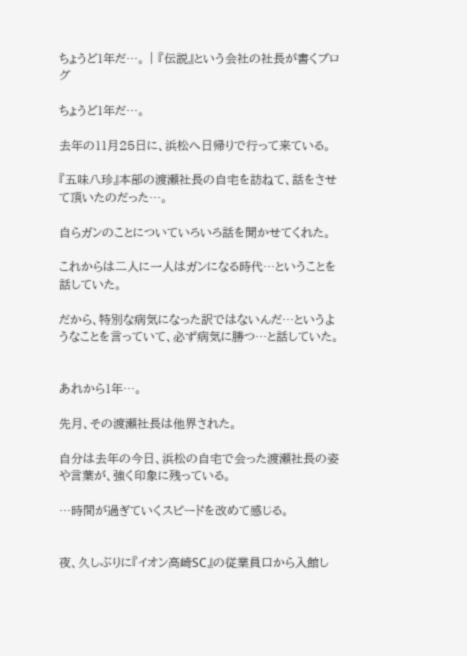ちょうど1年だ…。 | 『伝説』という会社の社長が書くブログ

ちょうど1年だ…。

去年の11月25日に、浜松へ日帰りで行って来ている。

『五味八珍』本部の渡瀬社長の自宅を訪ねて、話をさせて頂いたのだった…。

自らガンのことについていろいろ話を聞かせてくれた。

これからは二人に一人はガンになる時代…ということを話していた。

だから、特別な病気になった訳ではないんだ…というようなことを言っていて、必ず病気に勝つ…と話していた。


あれから1年…。

先月、その渡瀬社長は他界された。

自分は去年の今日、浜松の自宅で会った渡瀬社長の姿や言葉が、強く印象に残っている。

…時間が過ぎていくスピードを改めて感じる。


夜、久しぶりに『イオン高崎SC』の従業員口から入館し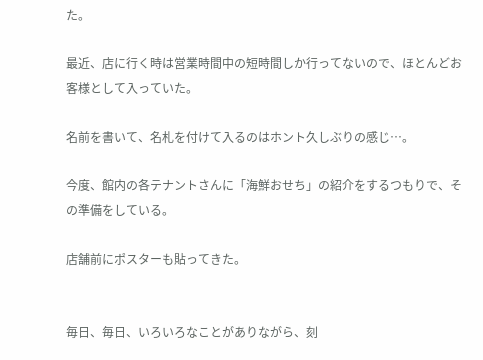た。

最近、店に行く時は営業時間中の短時間しか行ってないので、ほとんどお客様として入っていた。

名前を書いて、名札を付けて入るのはホント久しぶりの感じ…。

今度、館内の各テナントさんに「海鮮おせち」の紹介をするつもりで、その準備をしている。

店舗前にポスターも貼ってきた。


毎日、毎日、いろいろなことがありながら、刻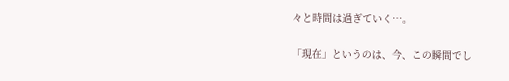々と時間は過ぎていく…。

「現在」というのは、今、この瞬間でし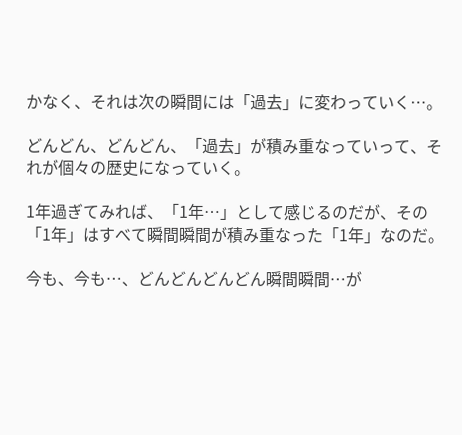かなく、それは次の瞬間には「過去」に変わっていく…。

どんどん、どんどん、「過去」が積み重なっていって、それが個々の歴史になっていく。

1年過ぎてみれば、「1年…」として感じるのだが、その「1年」はすべて瞬間瞬間が積み重なった「1年」なのだ。

今も、今も…、どんどんどんどん瞬間瞬間…が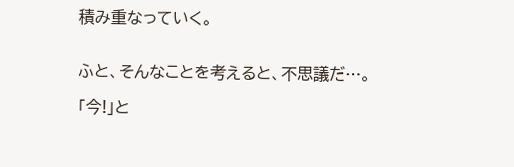積み重なっていく。


ふと、そんなことを考えると、不思議だ…。

「今!」と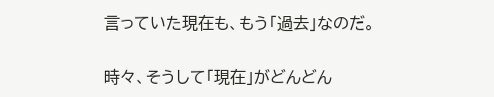言っていた現在も、もう「過去」なのだ。


時々、そうして「現在」がどんどん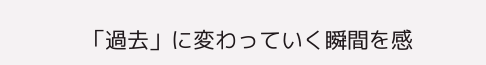「過去」に変わっていく瞬間を感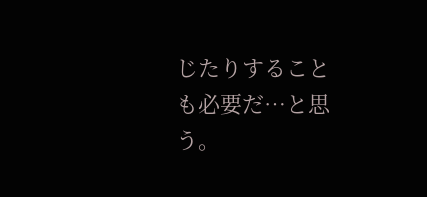じたりすることも必要だ…と思う。